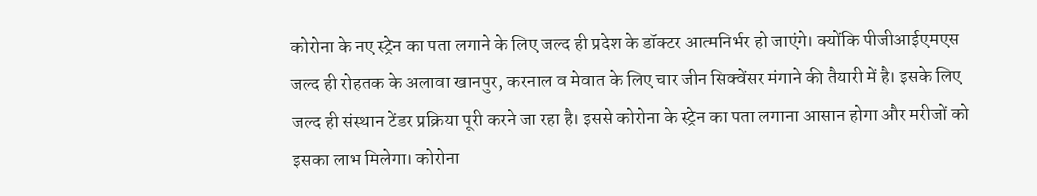कोरोना के नए स्ट्रेन का पता लगाने के लिए जल्द ही प्रदेश के डॉक्टर आत्मनिर्भर हो जाएंगे। क्योंकि पीजीआईएमएस जल्द ही रोहतक के अलावा खानपुर, करनाल व मेवात के लिए चार जीन सिक्वेंसर मंगाने की तैयारी में है। इसके लिए जल्द ही संस्थान टेंडर प्रक्रिया पूरी करने जा रहा है। इससे कोरोना के स्ट्रेन का पता लगाना आसान होगा और मरीजों को इसका लाभ मिलेगा। कोरोना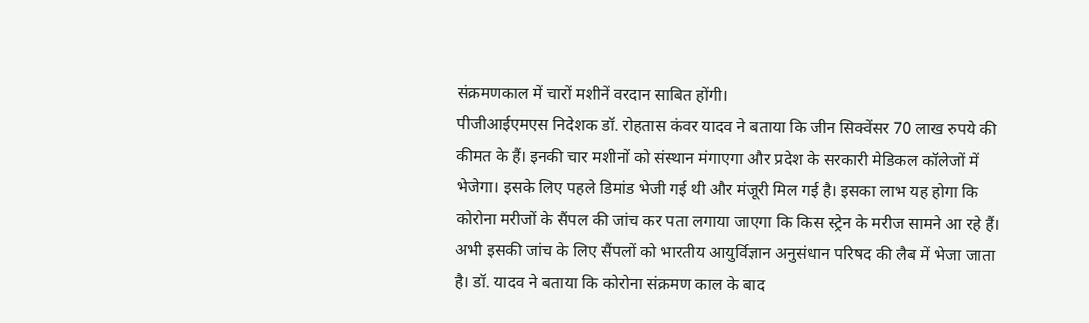संक्रमणकाल में चारों मशीनें वरदान साबित होंगी।
पीजीआईएमएस निदेशक डॉ. रोहतास कंवर यादव ने बताया कि जीन सिक्वेंसर 70 लाख रुपये की कीमत के हैं। इनकी चार मशीनों को संस्थान मंगाएगा और प्रदेश के सरकारी मेडिकल कॉलेजों में भेजेगा। इसके लिए पहले डिमांड भेजी गई थी और मंजूरी मिल गई है। इसका लाभ यह होगा कि कोरोना मरीजों के सैंपल की जांच कर पता लगाया जाएगा कि किस स्ट्रेन के मरीज सामने आ रहे हैं। अभी इसकी जांच के लिए सैंपलों को भारतीय आयुर्विज्ञान अनुसंधान परिषद की लैब में भेजा जाता है। डॉ. यादव ने बताया कि कोरोना संक्रमण काल के बाद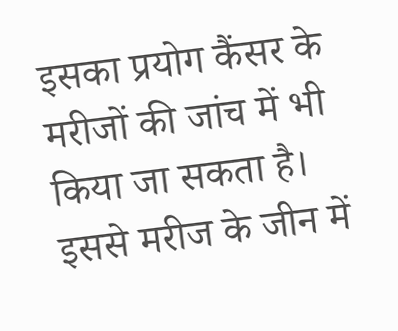इसका प्रयोग कैंसर के मरीजों की जांच में भी किया जा सकता है। इससे मरीज के जीन में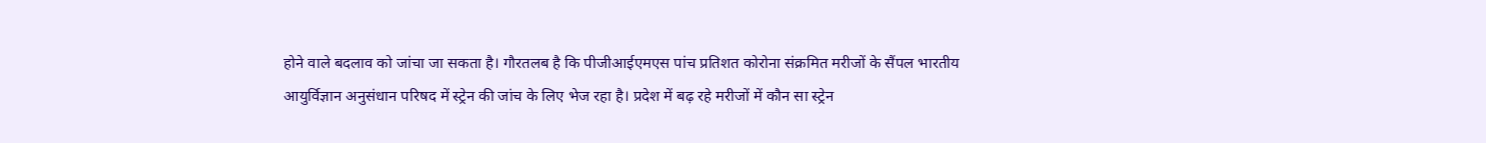होने वाले बदलाव को जांचा जा सकता है। गौरतलब है कि पीजीआईएमएस पांच प्रतिशत कोरोना संक्रमित मरीजों के सैंपल भारतीय आयुर्विज्ञान अनुसंधान परिषद में स्ट्रेन की जांच के लिए भेज रहा है। प्रदेश में बढ़ रहे मरीजों में कौन सा स्ट्रेन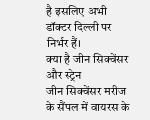है इसलिए अभी डॉक्टर दिल्ली पर निर्भर हैं।
क्या है जीन सिक्वेंसर और स्ट्रेन
जीन सिक्वेंसर मरीज के सैंपल में वायरस के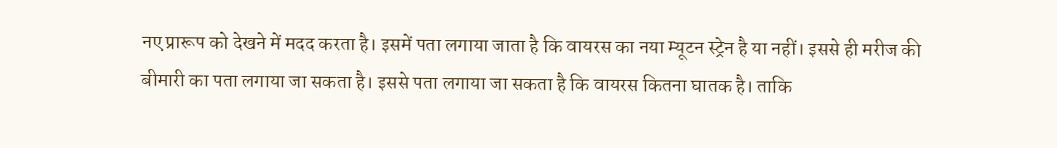नए प्रारूप को देखने में मदद करता है। इसमें पता लगाया जाता है कि वायरस का नया म्यूटन स्ट्रेन है या नहीं। इससे ही मरीज की बीमारी का पता लगाया जा सकता है। इससे पता लगाया जा सकता है कि वायरस कितना घातक है। ताकि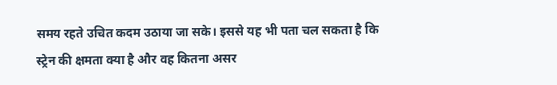समय रहते उचित कदम उठाया जा सके। इससे यह भी पता चल सकता है कि स्ट्रेन की क्षमता क्या है और वह कितना असर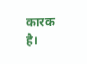कारक है।